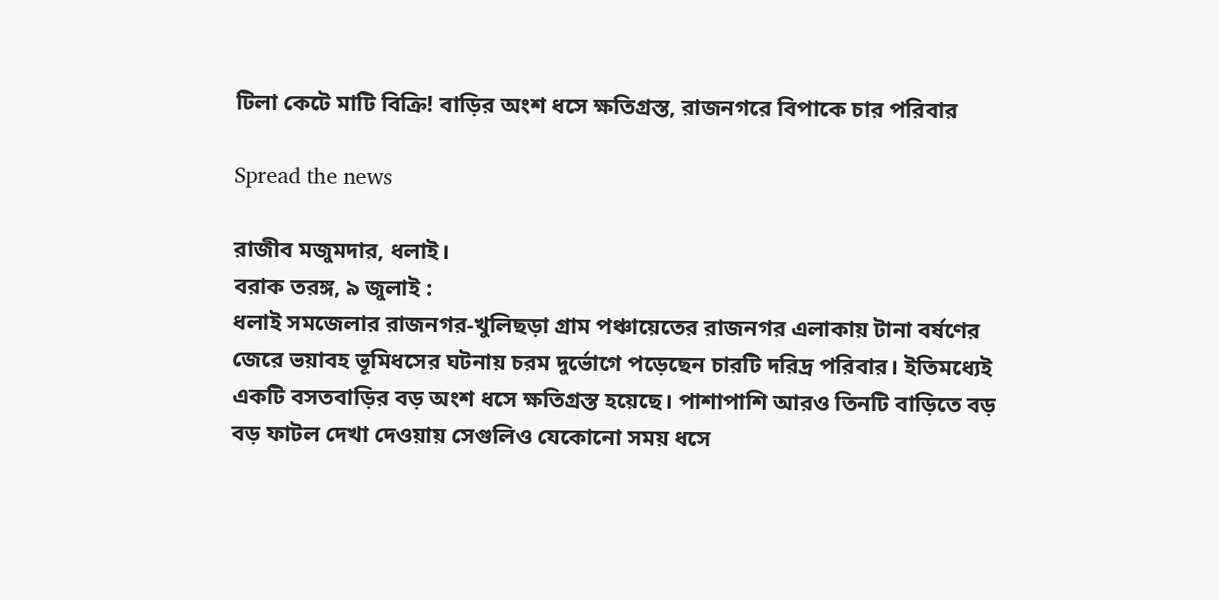টিলা কেটে মাটি বিক্রি! বাড়ির অংশ ধসে ক্ষতিগ্রস্ত, রাজনগরে বিপাকে চার পরিবার

Spread the news

রাজীব মজুমদার, ধলাই।
বরাক তরঙ্গ, ৯ জুলাই :
ধলাই সমজেলার রাজনগর-খুলিছড়া গ্রাম পঞ্চায়েতের রাজনগর এলাকায় টানা বর্ষণের জেরে ভয়াবহ ভূমিধসের ঘটনায় চরম দুর্ভোগে পড়েছেন চারটি দরিদ্র পরিবার। ইতিমধ্যেই একটি বসতবাড়ির বড় অংশ ধসে ক্ষতিগ্রস্ত হয়েছে। পাশাপাশি আরও তিনটি বাড়িতে বড় বড় ফাটল দেখা দেওয়ায় সেগুলিও যেকোনো সময় ধসে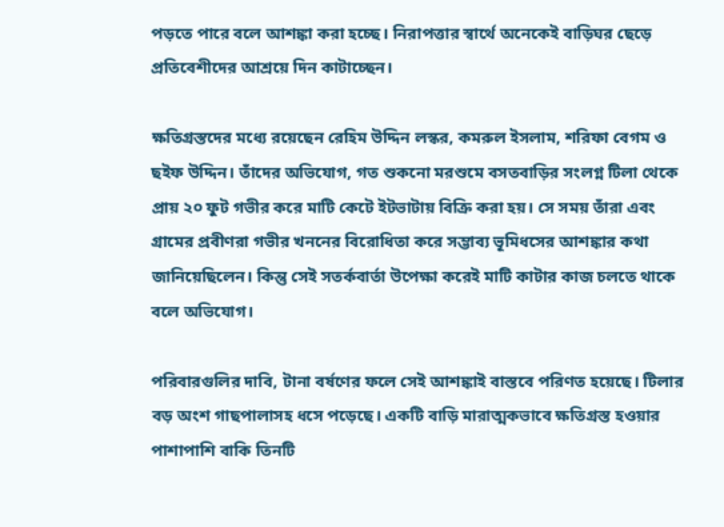পড়তে পারে বলে আশঙ্কা করা হচ্ছে। নিরাপত্তার স্বার্থে অনেকেই বাড়িঘর ছেড়ে প্রতিবেশীদের আশ্রয়ে দিন কাটাচ্ছেন।

ক্ষতিগ্রস্তদের মধ্যে রয়েছেন রেহিম উদ্দিন লস্কর, কমরুল ইসলাম, শরিফা বেগম ও ছইফ উদ্দিন। তাঁদের অভিযোগ, গত শুকনো মরশুমে বসতবাড়ির সংলগ্ন টিলা থেকে প্রায় ২০ ফুট গভীর করে মাটি কেটে ইটভাটায় বিক্রি করা হয়। সে সময় তাঁরা এবং গ্রামের প্রবীণরা গভীর খননের বিরোধিতা করে সম্ভাব্য ভূমিধসের আশঙ্কার কথা জানিয়েছিলেন। কিন্তু সেই সতর্কবার্তা উপেক্ষা করেই মাটি কাটার কাজ চলতে থাকে বলে অভিযোগ।

পরিবারগুলির দাবি, টানা বর্ষণের ফলে সেই আশঙ্কাই বাস্তবে পরিণত হয়েছে। টিলার বড় অংশ গাছপালাসহ ধসে পড়েছে। একটি বাড়ি মারাত্মকভাবে ক্ষতিগ্রস্ত হওয়ার পাশাপাশি বাকি তিনটি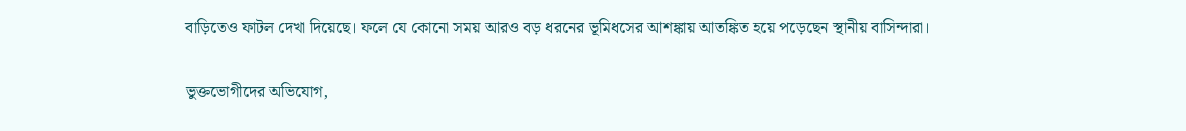বাড়িতেও ফাটল দেখা দিয়েছে। ফলে যে কোনো সময় আরও বড় ধরনের ভূমিধসের আশঙ্কায় আতঙ্কিত হয়ে পড়েছেন স্থানীয় বাসিন্দারা।

ভুক্তভোগীদের অভিযোগ,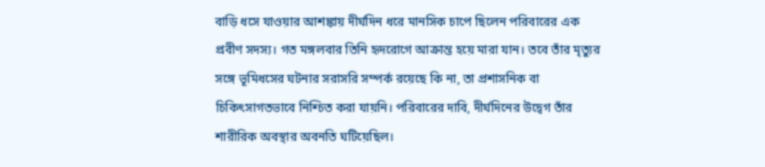বাড়ি ধসে যাওয়ার আশঙ্কায় দীর্ঘদিন ধরে মানসিক চাপে ছিলেন পরিবারের এক প্রবীণ সদস্য। গত মঙ্গলবার তিনি হৃদরোগে আক্রান্ত হয়ে মারা যান। তবে তাঁর মৃত্যুর সঙ্গে ভূমিধসের ঘটনার সরাসরি সম্পর্ক রয়েছে কি না, তা প্রশাসনিক বা চিকিৎসাগতভাবে নিশ্চিত করা যায়নি। পরিবারের দাবি, দীর্ঘদিনের উদ্বেগ তাঁর শারীরিক অবস্থার অবনতি ঘটিয়েছিল।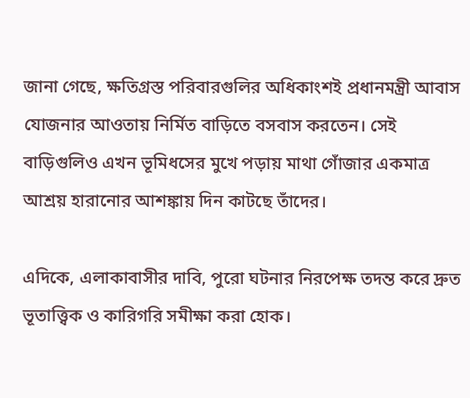জানা গেছে, ক্ষতিগ্রস্ত পরিবারগুলির অধিকাংশই প্রধানমন্ত্রী আবাস যোজনার আওতায় নির্মিত বাড়িতে বসবাস করতেন। সেই বাড়িগুলিও এখন ভূমিধসের মুখে পড়ায় মাথা গোঁজার একমাত্র আশ্রয় হারানোর আশঙ্কায় দিন কাটছে তাঁদের।

এদিকে, এলাকাবাসীর দাবি, পুরো ঘটনার নিরপেক্ষ তদন্ত করে দ্রুত ভূতাত্ত্বিক ও কারিগরি সমীক্ষা করা হোক।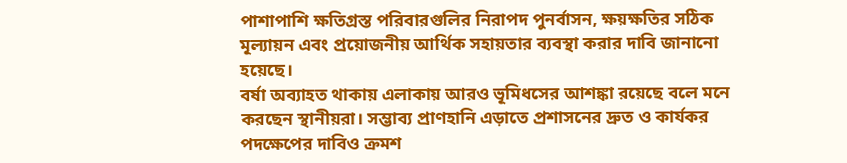পাশাপাশি ক্ষতিগ্রস্ত পরিবারগুলির নিরাপদ পুনর্বাসন, ক্ষয়ক্ষতির সঠিক মূল্যায়ন এবং প্রয়োজনীয় আর্থিক সহায়তার ব্যবস্থা করার দাবি জানানো হয়েছে।
বর্ষা অব্যাহত থাকায় এলাকায় আরও ভূমিধসের আশঙ্কা রয়েছে বলে মনে করছেন স্থানীয়রা। সম্ভাব্য প্রাণহানি এড়াতে প্রশাসনের দ্রুত ও কার্যকর পদক্ষেপের দাবিও ক্রমশ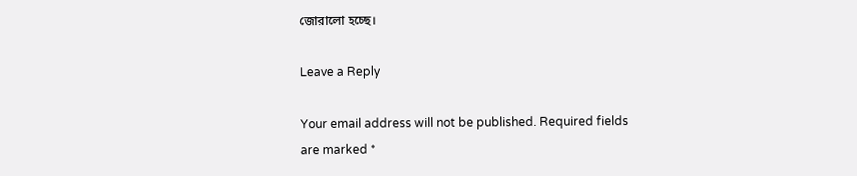জোরালো হচ্ছে।

Leave a Reply

Your email address will not be published. Required fields are marked *